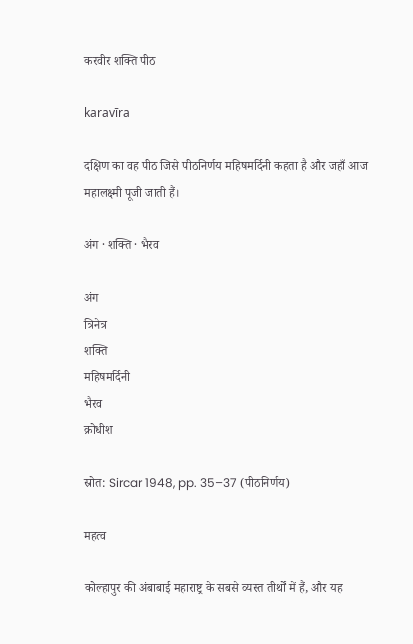करवीर शक्ति पीठ

karavīra

दक्षिण का वह पीठ जिसे पीठनिर्णय महिषमर्दिनी कहता है और जहाँ आज महालक्ष्मी पूजी जाती हैं।

अंग · शक्ति · भैरव

अंग
त्रिनेत्र
शक्ति
महिषमर्दिनी
भैरव
क्रोधीश

स्रोत: Sircar 1948, pp. 35–37 (पीठनिर्णय)

महत्व

कोल्हापुर की अंबाबाई महाराष्ट्र के सबसे व्यस्त तीर्थों में हैं, और यह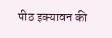पीठ इक्यावन की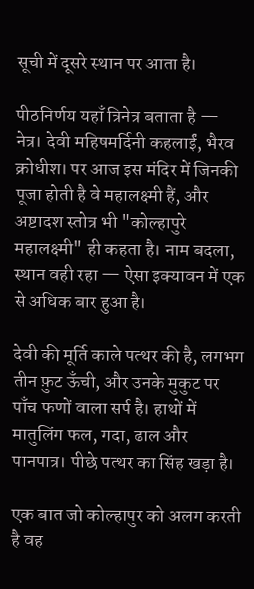सूची में दूसरे स्थान पर आता है।

पीठनिर्णय यहाँ त्रिनेत्र बताता है — नेत्र। देवी महिषमर्दिनी कहलाईं, भैरव क्रोधीश। पर आज इस मंदिर में जिनकी पूजा होती है वे महालक्ष्मी हैं, और अष्टादश स्तोत्र भी "कोल्हापुरे महालक्ष्मी" ही कहता है। नाम बदला, स्थान वही रहा — ऐसा इक्यावन में एक से अधिक बार हुआ है।

देवी की मूर्ति काले पत्थर की है, लगभग तीन फ़ुट ऊँची, और उनके मुकुट पर पाँच फणों वाला सर्प है। हाथों में मातुलिंग फल, गदा, ढाल और पानपात्र। पीछे पत्थर का सिंह खड़ा है।

एक बात जो कोल्हापुर को अलग करती है वह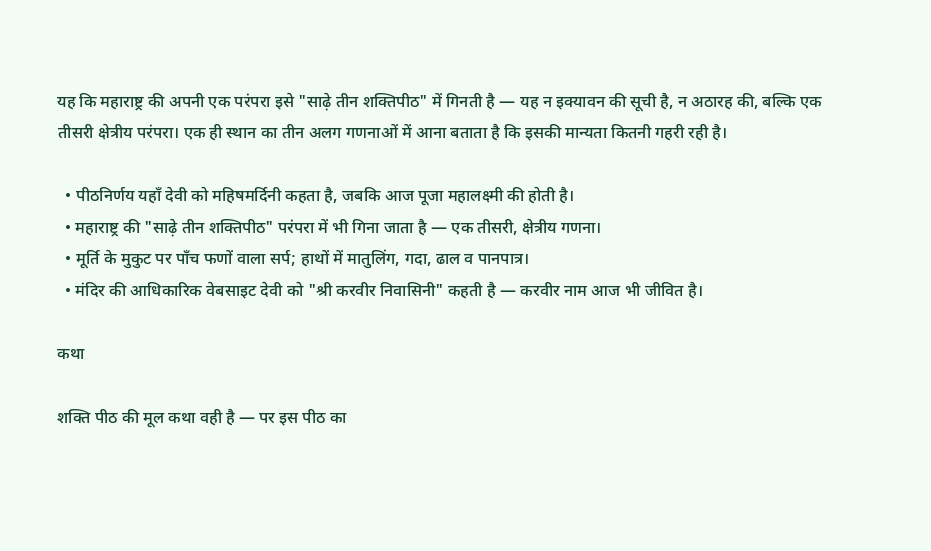यह कि महाराष्ट्र की अपनी एक परंपरा इसे "साढ़े तीन शक्तिपीठ" में गिनती है — यह न इक्यावन की सूची है, न अठारह की, बल्कि एक तीसरी क्षेत्रीय परंपरा। एक ही स्थान का तीन अलग गणनाओं में आना बताता है कि इसकी मान्यता कितनी गहरी रही है।

  • पीठनिर्णय यहाँ देवी को महिषमर्दिनी कहता है, जबकि आज पूजा महालक्ष्मी की होती है।
  • महाराष्ट्र की "साढ़े तीन शक्तिपीठ" परंपरा में भी गिना जाता है — एक तीसरी, क्षेत्रीय गणना।
  • मूर्ति के मुकुट पर पाँच फणों वाला सर्प; हाथों में मातुलिंग, गदा, ढाल व पानपात्र।
  • मंदिर की आधिकारिक वेबसाइट देवी को "श्री करवीर निवासिनी" कहती है — करवीर नाम आज भी जीवित है।

कथा

शक्ति पीठ की मूल कथा वही है — पर इस पीठ का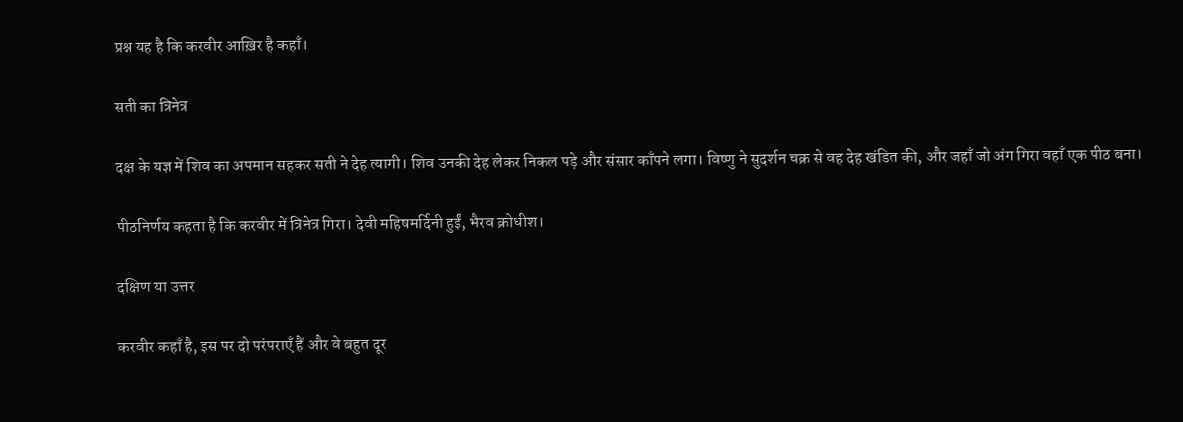प्रश्न यह है कि करवीर आख़िर है कहाँ।

सती का त्रिनेत्र

दक्ष के यज्ञ में शिव का अपमान सहकर सती ने देह त्यागी। शिव उनकी देह लेकर निकल पड़े और संसार काँपने लगा। विष्णु ने सुदर्शन चक्र से वह देह खंडित की, और जहाँ जो अंग गिरा वहाँ एक पीठ बना।

पीठनिर्णय कहता है कि करवीर में त्रिनेत्र गिरा। देवी महिषमर्दिनी हुईं, भैरव क्रोधीश।

दक्षिण या उत्तर

करवीर कहाँ है, इस पर दो परंपराएँ हैं और वे बहुत दूर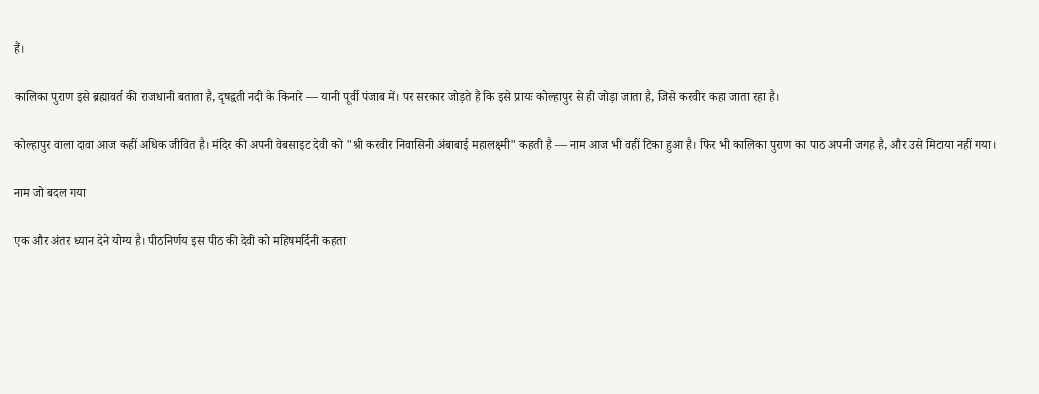हैं।

कालिका पुराण इसे ब्रह्मावर्त की राजधानी बताता है, दृषद्वती नदी के किनारे — यानी पूर्वी पंजाब में। पर सरकार जोड़ते हैं कि इसे प्रायः कोल्हापुर से ही जोड़ा जाता है, जिसे करवीर कहा जाता रहा है।

कोल्हापुर वाला दावा आज कहीं अधिक जीवित है। मंदिर की अपनी वेबसाइट देवी को "श्री करवीर निवासिनी अंबाबाई महालक्ष्मी" कहती है — नाम आज भी वहीं टिका हुआ है। फिर भी कालिका पुराण का पाठ अपनी जगह है, और उसे मिटाया नहीं गया।

नाम जो बदल गया

एक और अंतर ध्यान देने योग्य है। पीठनिर्णय इस पीठ की देवी को महिषमर्दिनी कहता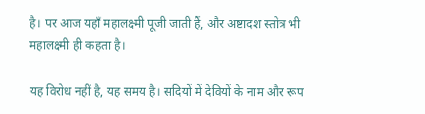है। पर आज यहाँ महालक्ष्मी पूजी जाती हैं, और अष्टादश स्तोत्र भी महालक्ष्मी ही कहता है।

यह विरोध नहीं है, यह समय है। सदियों में देवियों के नाम और रूप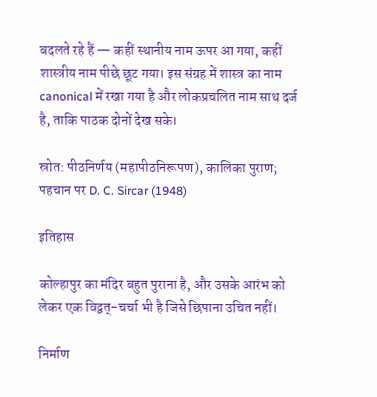बदलते रहे हैं — कहीं स्थानीय नाम ऊपर आ गया, कहीं शास्त्रीय नाम पीछे छूट गया। इस संग्रह में शास्त्र का नाम canonical में रखा गया है और लोकप्रचलित नाम साथ दर्ज है, ताकि पाठक दोनों देख सके।

स्रोत: पीठनिर्णय (महापीठनिरूपण), कालिका पुराण; पहचान पर D. C. Sircar (1948)

इतिहास

कोल्हापुर का मंदिर बहुत पुराना है, और उसके आरंभ को लेकर एक विद्वत्-चर्चा भी है जिसे छिपाना उचित नहीं।

निर्माण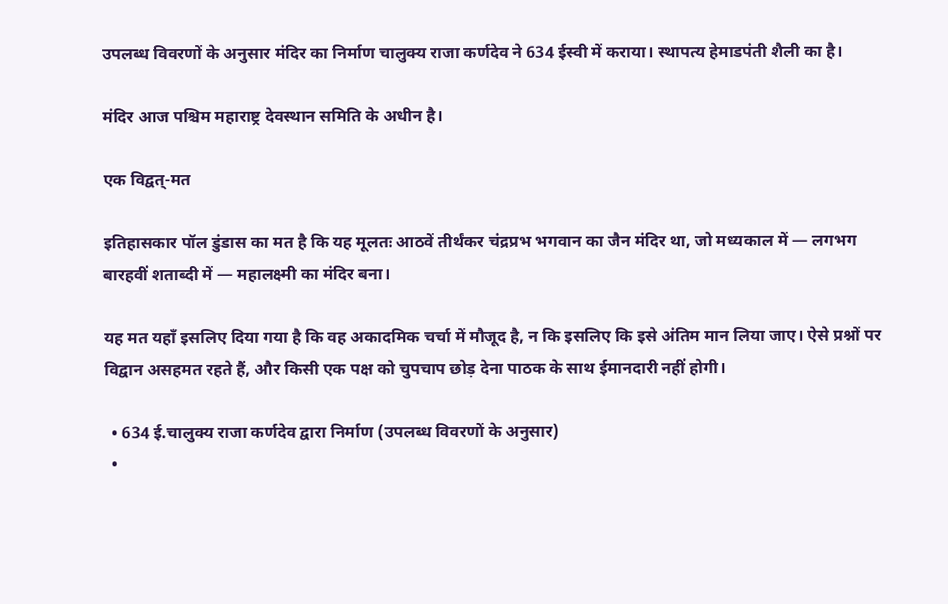उपलब्ध विवरणों के अनुसार मंदिर का निर्माण चालुक्य राजा कर्णदेव ने 634 ईस्वी में कराया। स्थापत्य हेमाडपंती शैली का है।

मंदिर आज पश्चिम महाराष्ट्र देवस्थान समिति के अधीन है।

एक विद्वत्-मत

इतिहासकार पॉल डुंडास का मत है कि यह मूलतः आठवें तीर्थंकर चंद्रप्रभ भगवान का जैन मंदिर था, जो मध्यकाल में — लगभग बारहवीं शताब्दी में — महालक्ष्मी का मंदिर बना।

यह मत यहाँ इसलिए दिया गया है कि वह अकादमिक चर्चा में मौजूद है, न कि इसलिए कि इसे अंतिम मान लिया जाए। ऐसे प्रश्नों पर विद्वान असहमत रहते हैं, और किसी एक पक्ष को चुपचाप छोड़ देना पाठक के साथ ईमानदारी नहीं होगी।

  • 634 ई.चालुक्य राजा कर्णदेव द्वारा निर्माण (उपलब्ध विवरणों के अनुसार)
  •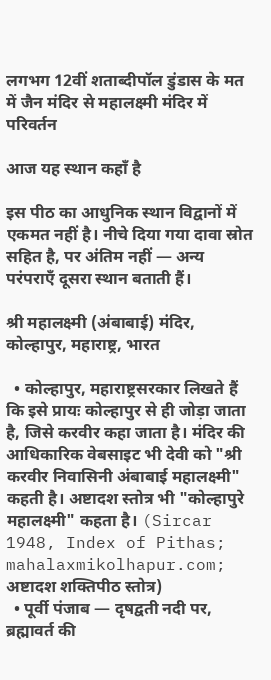लगभग 12वीं शताब्दीपॉल डुंडास के मत में जैन मंदिर से महालक्ष्मी मंदिर में परिवर्तन

आज यह स्थान कहाँ है

इस पीठ का आधुनिक स्थान विद्वानों में एकमत नहीं है। नीचे दिया गया दावा स्रोत सहित है, पर अंतिम नहीं — अन्य परंपराएँ दूसरा स्थान बताती हैं।

श्री महालक्ष्मी (अंबाबाई) मंदिर, कोल्हापुर, महाराष्ट्र, भारत

  • कोल्हापुर, महाराष्ट्रसरकार लिखते हैं कि इसे प्रायः कोल्हापुर से ही जोड़ा जाता है, जिसे करवीर कहा जाता है। मंदिर की आधिकारिक वेबसाइट भी देवी को "श्री करवीर निवासिनी अंबाबाई महालक्ष्मी" कहती है। अष्टादश स्तोत्र भी "कोल्हापुरे महालक्ष्मी" कहता है। (Sircar 1948, Index of Pithas; mahalaxmikolhapur.com; अष्टादश शक्तिपीठ स्तोत्र)
  • पूर्वी पंजाब — दृषद्वती नदी पर, ब्रह्मावर्त की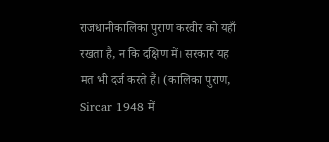राजधानीकालिका पुराण करवीर को यहाँ रखता है, न कि दक्षिण में। सरकार यह मत भी दर्ज करते हैं। (कालिका पुराण, Sircar 1948 में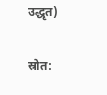उद्धृत)

स्रोत: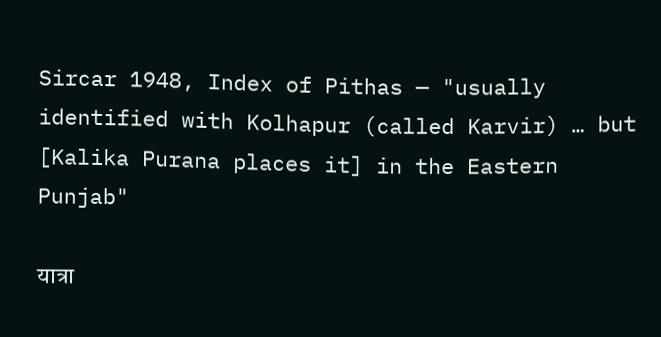Sircar 1948, Index of Pithas — "usually identified with Kolhapur (called Karvir) … but [Kalika Purana places it] in the Eastern Punjab"

यात्रा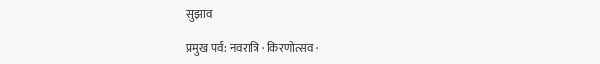सुझाव

प्रमुख पर्व: नवरात्रि · किरणोत्सव ·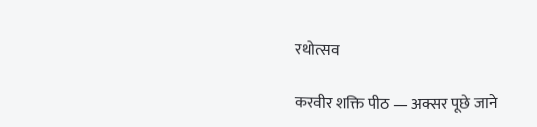रथोत्सव

करवीर शक्ति पीठ — अक्सर पूछे जाने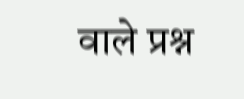वाले प्रश्न